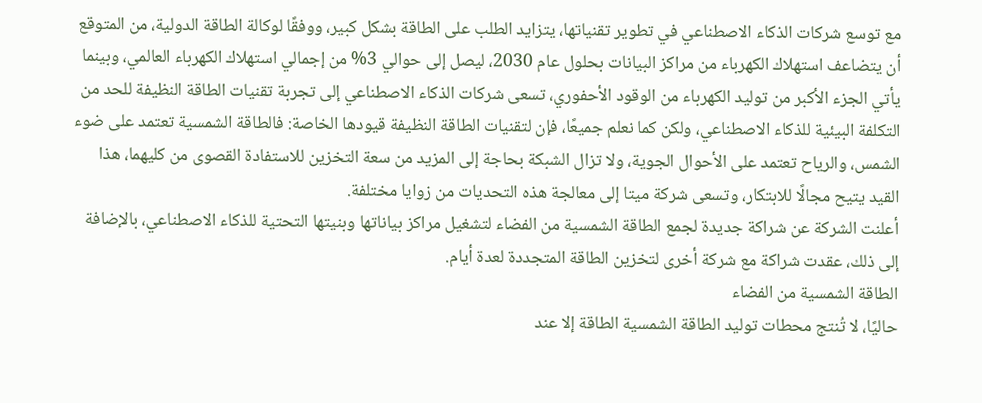مع توسع شركات الذكاء الاصطناعي في تطوير تقنياتها، يتزايد الطلب على الطاقة بشكل كبير، ووفقًا لوكالة الطاقة الدولية، من المتوقع أن يتضاعف استهلاك الكهرباء من مراكز البيانات بحلول عام 2030، ليصل إلى حوالي 3% من إجمالي استهلاك الكهرباء العالمي، وبينما يأتي الجزء الأكبر من توليد الكهرباء من الوقود الأحفوري، تسعى شركات الذكاء الاصطناعي إلى تجربة تقنيات الطاقة النظيفة للحد من التكلفة البيئية للذكاء الاصطناعي، ولكن كما نعلم جميعًا، فإن لتقنيات الطاقة النظيفة قيودها الخاصة: فالطاقة الشمسية تعتمد على ضوء الشمس، والرياح تعتمد على الأحوال الجوية، ولا تزال الشبكة بحاجة إلى المزيد من سعة التخزين للاستفادة القصوى من كليهما، هذا القيد يتيح مجالًا للابتكار، وتسعى شركة ميتا إلى معالجة هذه التحديات من زوايا مختلفة.
أعلنت الشركة عن شراكة جديدة لجمع الطاقة الشمسية من الفضاء لتشغيل مراكز بياناتها وبنيتها التحتية للذكاء الاصطناعي، بالإضافة إلى ذلك، عقدت شراكة مع شركة أخرى لتخزين الطاقة المتجددة لعدة أيام.
الطاقة الشمسية من الفضاء
حاليًا، لا تُنتج محطات توليد الطاقة الشمسية الطاقة إلا عند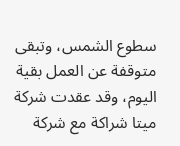سطوع الشمس، وتبقى متوقفة عن العمل بقية اليوم، وقد عقدت شركة ميتا شراكة مع شركة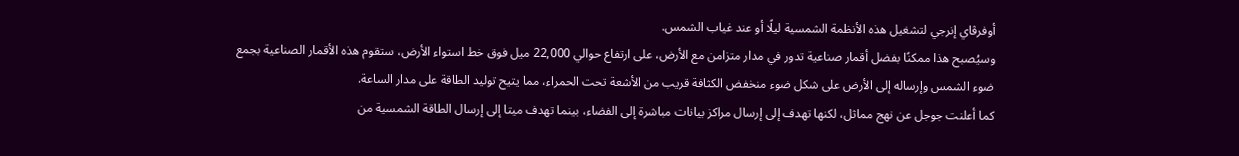أوفرڤاي إنرجي لتشغيل هذه الأنظمة الشمسية ليلًا أو عند غياب الشمس.
وسيُصبح هذا ممكنًا بفضل أقمار صناعية تدور في مدار متزامن مع الأرض، على ارتفاع حوالي 22,000 ميل فوق خط استواء الأرض، ستقوم هذه الأقمار الصناعية بجمع ضوء الشمس وإرساله إلى الأرض على شكل ضوء منخفض الكثافة قريب من الأشعة تحت الحمراء، مما يتيح توليد الطاقة على مدار الساعة.
كما أعلنت جوجل عن نهج مماثل، لكنها تهدف إلى إرسال مراكز بيانات مباشرة إلى الفضاء، بينما تهدف ميتا إلى إرسال الطاقة الشمسية من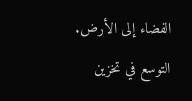الفضاء إلى الأرض.
التوسع في تخزين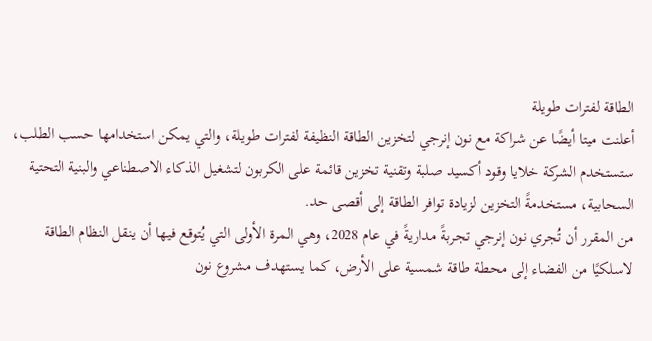الطاقة لفترات طويلة
أعلنت ميتا أيضًا عن شراكة مع نون إنرجي لتخزين الطاقة النظيفة لفترات طويلة، والتي يمكن استخدامها حسب الطلب، ستستخدم الشركة خلايا وقود أكسيد صلبة وتقنية تخزين قائمة على الكربون لتشغيل الذكاء الاصطناعي والبنية التحتية السحابية، مستخدمةً التخزين لزيادة توافر الطاقة إلى أقصى حد.
من المقرر أن تُجري نون إنرجي تجربةً مداريةً في عام 2028، وهي المرة الأولى التي يُتوقع فيها أن ينقل النظام الطاقة لاسلكيًا من الفضاء إلى محطة طاقة شمسية على الأرض، كما يستهدف مشروع نون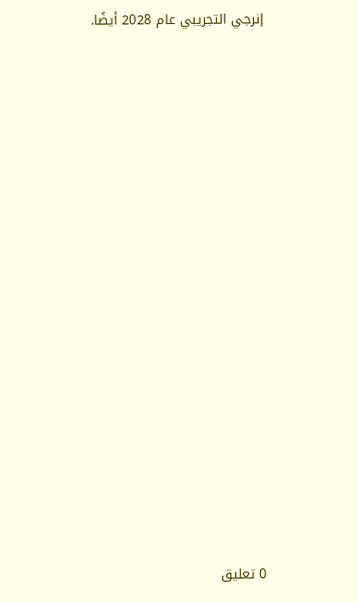إنرجي التجريبي عام 2028 أيضًا.
















0 تعليق